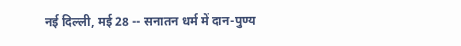नई दिल्ली, मई 28 -- सनातन धर्म में दान-पुण्य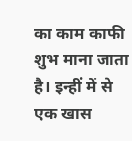का काम काफी शुभ माना जाता है। इन्हीं में से एक खास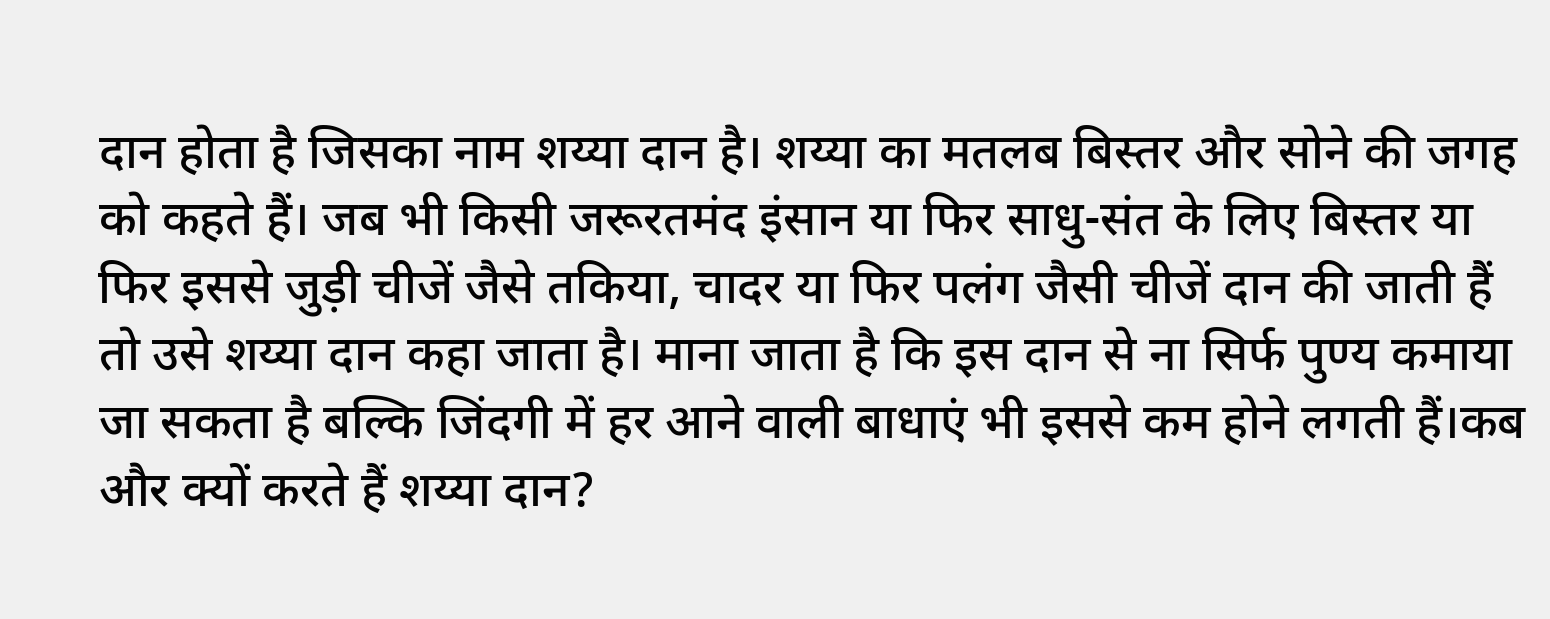दान होता है जिसका नाम शय्या दान है। शय्या का मतलब बिस्तर और सोने की जगह को कहते हैं। जब भी किसी जरूरतमंद इंसान या फिर साधु-संत के लिए बिस्तर या फिर इससे जुड़ी चीजें जैसे तकिया, चादर या फिर पलंग जैसी चीजें दान की जाती हैं तो उसे शय्या दान कहा जाता है। माना जाता है कि इस दान से ना सिर्फ पुण्य कमाया जा सकता है बल्कि जिंदगी में हर आने वाली बाधाएं भी इससे कम होने लगती हैं।कब और क्यों करते हैं शय्या दान?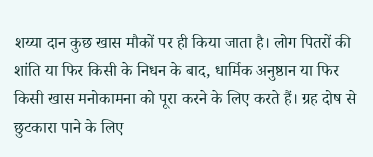शय्या दान कुछ खास मौकों पर ही किया जाता है। लोग पितरों की शांति या फिर किसी के निधन के बाद, धार्मिक अनुष्ठान या फिर किसी खास मनोकामना को पूरा करने के लिए करते हैं। ग्रह दोष से छुटकारा पाने के लिए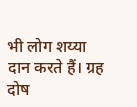भी लोग शय्या दान करते हैं। ग्रह दोष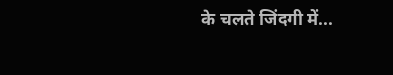के चलते जिंदगी में...